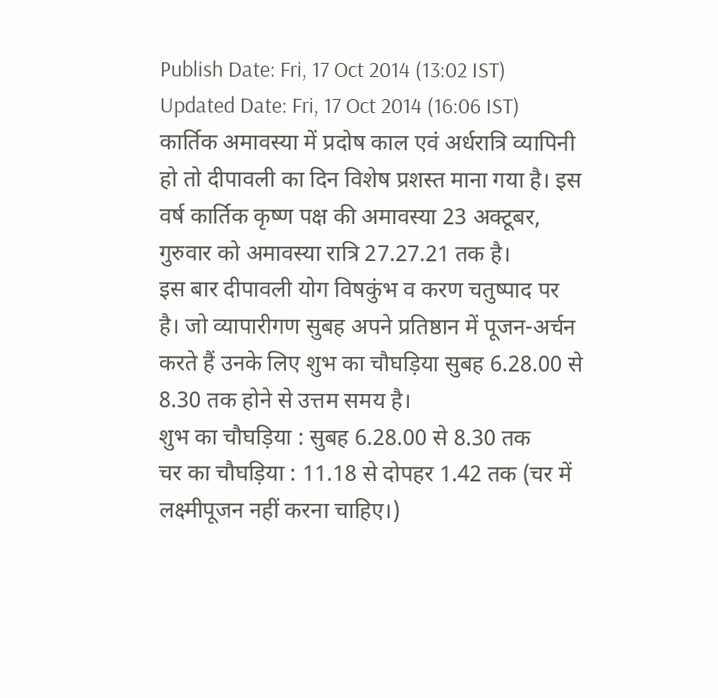Publish Date: Fri, 17 Oct 2014 (13:02 IST)
Updated Date: Fri, 17 Oct 2014 (16:06 IST)
कार्तिक अमावस्या में प्रदोष काल एवं अर्धरात्रि व्यापिनी हो तो दीपावली का दिन विशेष प्रशस्त माना गया है। इस वर्ष कार्तिक कृष्ण पक्ष की अमावस्या 23 अक्टूबर, गुरुवार को अमावस्या रात्रि 27.27.21 तक है।
इस बार दीपावली योग विषकुंभ व करण चतुष्पाद पर है। जो व्यापारीगण सुबह अपने प्रतिष्ठान में पूजन-अर्चन करते हैं उनके लिए शुभ का चौघड़िया सुबह 6.28.00 से 8.30 तक होने से उत्तम समय है।
शुभ का चौघड़िया : सुबह 6.28.00 से 8.30 तक
चर का चौघड़िया : 11.18 से दोपहर 1.42 तक (चर में लक्ष्मीपूजन नहीं करना चाहिए।)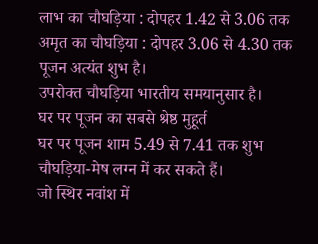लाभ का चौघड़िया : दोपहर 1.42 से 3.06 तक
अमृत का चौघड़िया : दोपहर 3.06 से 4.30 तक पूजन अत्यंत शुभ है।
उपरोक्त चौघड़िया भारतीय समयानुसार है।
घर पर पूजन का सबसे श्रेष्ठ मुहूर्त
घर पर पूजन शाम 5.49 से 7.41 तक शुभ चौघड़िया-मेष लग्न में कर सकते हैं।
जो स्थिर नवांश में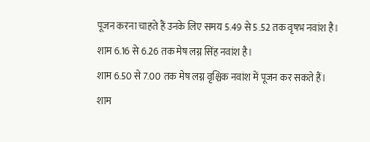पूजन करना चाहते हैं उनके लिए समय 5.49 से 5.52 तक वृषभ नवांश है।
शाम 6.16 से 6.26 तक मेष लग्न सिंह नवांश है।
शाम 6.50 से 7.00 तक मेष लग्न वृश्चिक नवांश में पूजन कर सकते हैं।
शाम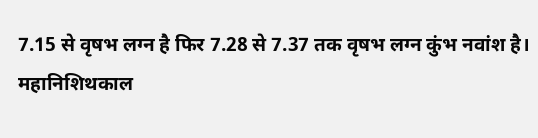7.15 से वृषभ लग्न है फिर 7.28 से 7.37 तक वृषभ लग्न कुंभ नवांश है।
महानिशिथकाल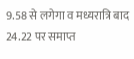9.58 से लगेगा व मध्यरात्रि बाद 24.22 पर समाप्त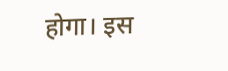होगा। इस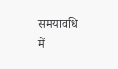समयावधि में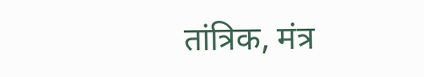तांत्रिक, मंत्र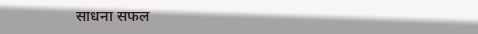साधना सफल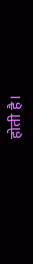होती है।